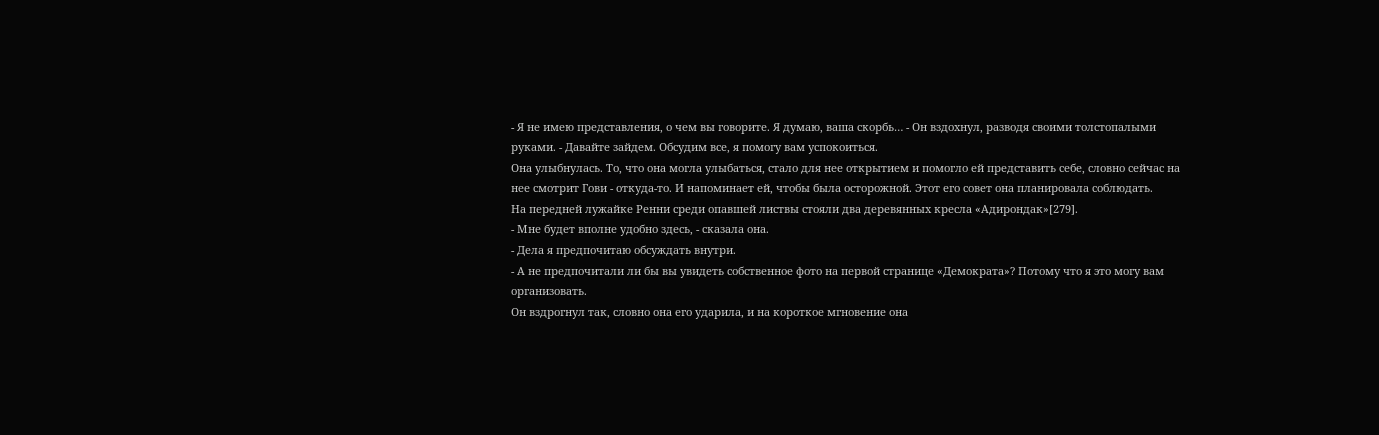- Я не имею представления, о чем вы говорите. Я думаю, ваша скорбь… - Он вздохнул, разводя своими толстопалыми руками. - Давайте зайдем. Обсудим все, я помогу вам успокоиться.
Она улыбнулась. То, что она могла улыбаться, стало для нее открытием и помогло ей представить себе, словно сейчас на нее смотрит Гови - откуда-то. И напоминает ей, чтобы была осторожной. Этот его совет она планировала соблюдать.
На передней лужайке Ренни среди опавшей листвы стояли два деревянных кресла «Адирондак»[279].
- Мне будет вполне удобно здесь, - сказала она.
- Дела я предпочитаю обсуждать внутри.
- А не предпочитали ли бы вы увидеть собственное фото на первой странице «Демократа»? Потому что я это могу вам организовать.
Он вздрогнул так, словно она его ударила, и на короткое мгновение она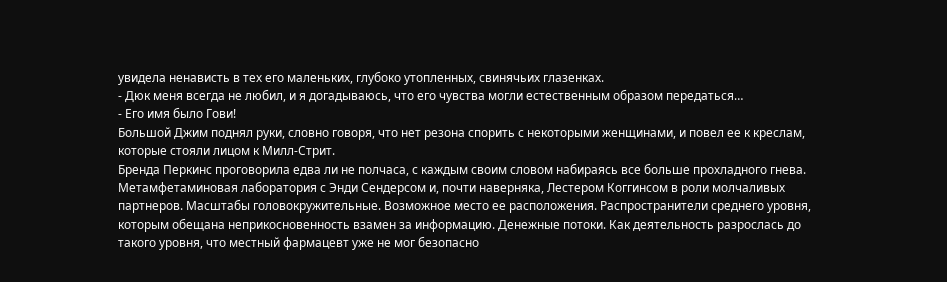увидела ненависть в тех его маленьких, глубоко утопленных, свинячьих глазенках.
- Дюк меня всегда не любил, и я догадываюсь, что его чувства могли естественным образом передаться…
- Его имя было Гови!
Большой Джим поднял руки, словно говоря, что нет резона спорить с некоторыми женщинами, и повел ее к креслам, которые стояли лицом к Милл-Стрит.
Бренда Перкинс проговорила едва ли не полчаса, с каждым своим словом набираясь все больше прохладного гнева. Метамфетаминовая лаборатория с Энди Сендерсом и, почти наверняка, Лестером Коггинсом в роли молчаливых партнеров. Масштабы головокружительные. Возможное место ее расположения. Распространители среднего уровня, которым обещана неприкосновенность взамен за информацию. Денежные потоки. Как деятельность разрослась до такого уровня, что местный фармацевт уже не мог безопасно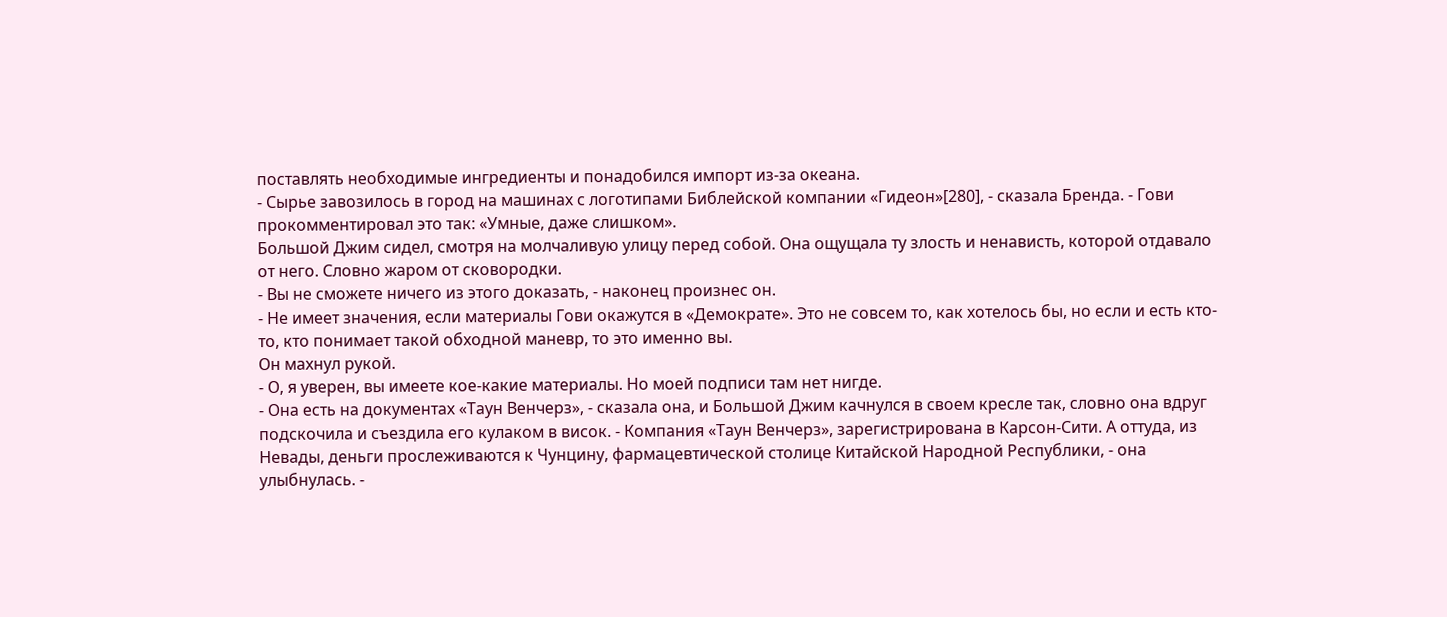поставлять необходимые ингредиенты и понадобился импорт из-за океана.
- Сырье завозилось в город на машинах с логотипами Библейской компании «Гидеон»[280], - сказала Бренда. - Гови прокомментировал это так: «Умные, даже слишком».
Большой Джим сидел, смотря на молчаливую улицу перед собой. Она ощущала ту злость и ненависть, которой отдавало от него. Словно жаром от сковородки.
- Вы не сможете ничего из этого доказать, - наконец произнес он.
- Не имеет значения, если материалы Гови окажутся в «Демократе». Это не совсем то, как хотелось бы, но если и есть кто-то, кто понимает такой обходной маневр, то это именно вы.
Он махнул рукой.
- О, я уверен, вы имеете кое-какие материалы. Но моей подписи там нет нигде.
- Она есть на документах «Таун Венчерз», - сказала она, и Большой Джим качнулся в своем кресле так, словно она вдруг подскочила и съездила его кулаком в висок. - Компания «Таун Венчерз», зарегистрирована в Карсон-Сити. А оттуда, из Невады, деньги прослеживаются к Чунцину, фармацевтической столице Китайской Народной Республики, - она улыбнулась. -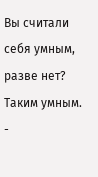Вы считали себя умным, разве нет? Таким умным.
-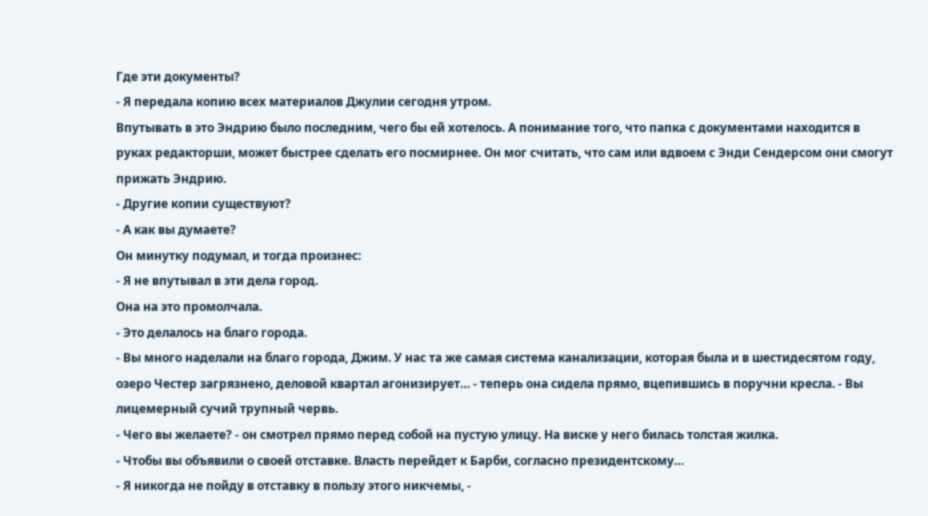Где эти документы?
- Я передала копию всех материалов Джулии сегодня утром.
Впутывать в это Эндрию было последним, чего бы ей хотелось. А понимание того, что папка с документами находится в руках редакторши, может быстрее сделать его посмирнее. Он мог считать, что сам или вдвоем с Энди Сендерсом они смогут прижать Эндрию.
- Другие копии существуют?
- А как вы думаете?
Он минутку подумал, и тогда произнес:
- Я не впутывал в эти дела город.
Она на это промолчала.
- Это делалось на благо города.
- Вы много наделали на благо города, Джим. У нас та же самая система канализации, которая была и в шестидесятом году, озеро Честер загрязнено, деловой квартал агонизирует… - теперь она сидела прямо, вцепившись в поручни кресла. - Вы лицемерный сучий трупный червь.
- Чего вы желаете? - он смотрел прямо перед собой на пустую улицу. На виске у него билась толстая жилка.
- Чтобы вы объявили о своей отставке. Власть перейдет к Барби, согласно президентскому…
- Я никогда не пойду в отставку в пользу этого никчемы, -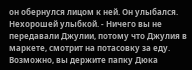он обернулся лицом к ней. Он улыбался. Нехорошей улыбкой. - Ничего вы не передавали Джулии, потому что Джулия в маркете, смотрит на потасовку за еду. Возможно, вы держите папку Дюка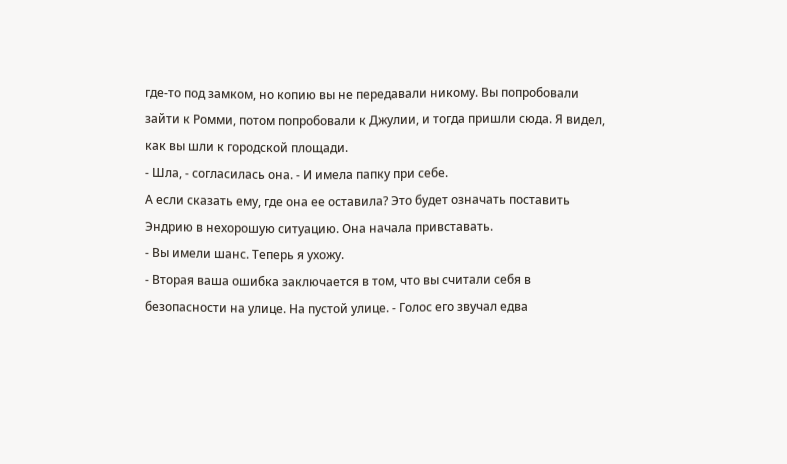где-то под замком, но копию вы не передавали никому. Вы попробовали зайти к Ромми, потом попробовали к Джулии, и тогда пришли сюда. Я видел, как вы шли к городской площади.
- Шла, - согласилась она. - И имела папку при себе.
А если сказать ему, где она ее оставила? Это будет означать поставить Эндрию в нехорошую ситуацию. Она начала привставать.
- Вы имели шанс. Теперь я ухожу.
- Вторая ваша ошибка заключается в том, что вы считали себя в безопасности на улице. На пустой улице. - Голос его звучал едва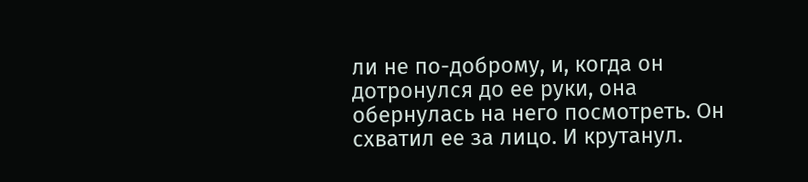ли не по-доброму, и, когда он дотронулся до ее руки, она обернулась на него посмотреть. Он схватил ее за лицо. И крутанул.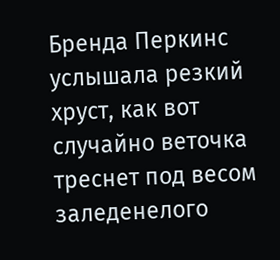Бренда Перкинс услышала резкий хруст, как вот случайно веточка треснет под весом заледенелого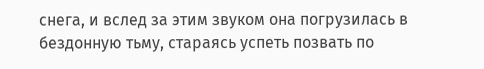снега, и вслед за этим звуком она погрузилась в бездонную тьму, стараясь успеть позвать по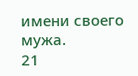имени своего мужа.
21